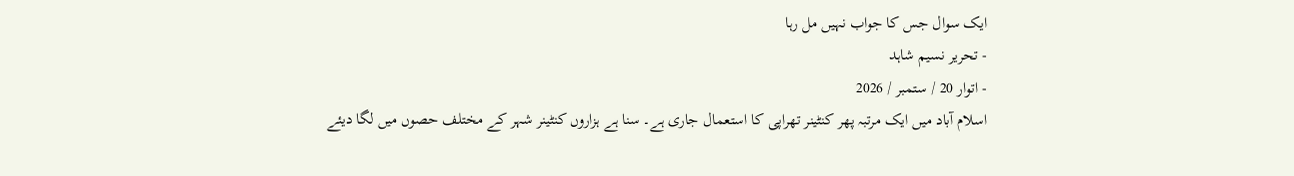ایک سوال جس کا جواب نہیں مل رہا
- تحریر نسیم شاہد
- اتوار 20 / ستمبر / 2026
اسلام آباد میں ایک مرتبہ پھر کنٹینر تھراپی کا استعمال جاری ہے۔ سنا ہے ہزاروں کنٹینر شہر کے مختلف حصوں میں لگا دیئے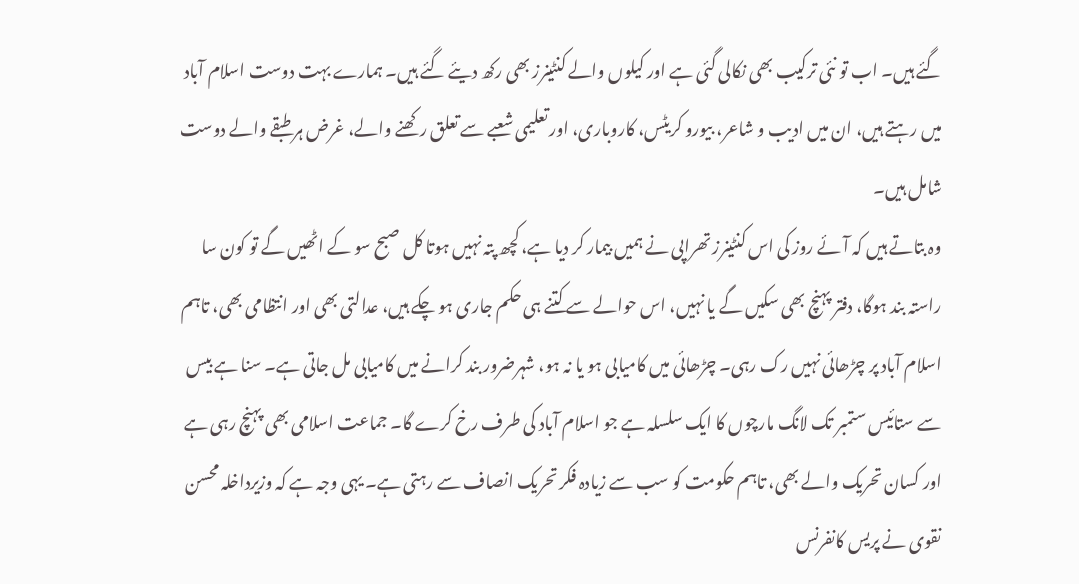گئے ہیں۔ اب تو نئی ترکیب بھی نکالی گئی ہے اور کیلوں والے کنٹینرز بھی رکھ دیئے گئے ہیں۔ ہمارے بہت دوست اسلام آباد میں رہتے ہیں، ان میں ادیب و شاعر، بیورو کریٹس، کاروباری، اور تعلیمی شعبے سے تعلق رکھنے والے، غرض ہر طبقے والے دوست شامل ہیں۔
وہ بتاتے ہیں کہ آئے روز کی اس کنٹینرز تھراپی نے ہمیں بیمار کر دیا ہے، کچھ پتہ نہیں ہوتا کل صبح سو کے اٹھیں گے تو کون سا راستہ بند ہوگا، دفتر پہنچ بھی سکیں گے یا نہیں، اس حوالے سے کتنے ہی حکم جاری ہو چکے ہیں، عدالتی بھی اور انتظامی بھی، تاہم اسلام آباد پر چڑھائی نہیں رک رہی۔ چڑھائی میں کامیابی ہو یا نہ ہو، شہرضرور بند کرانے میں کامیابی مل جاتی ہے۔ سنا ہے بیس سے ستائیس ستمبر تک لانگ مارچوں کا ایک سلسلہ ہے جو اسلام آباد کی طرف رخ کرے گا۔ جماعت اسلامی بھی پہنچ رہی ہے اور کسان تحریک والے بھی، تاہم حکومت کو سب سے زیادہ فکر تحریک انصاف سے رہتی ہے۔ یہی وجہ ہے کہ وزیرداخلہ محسن نقوی نے پریس کانفرنس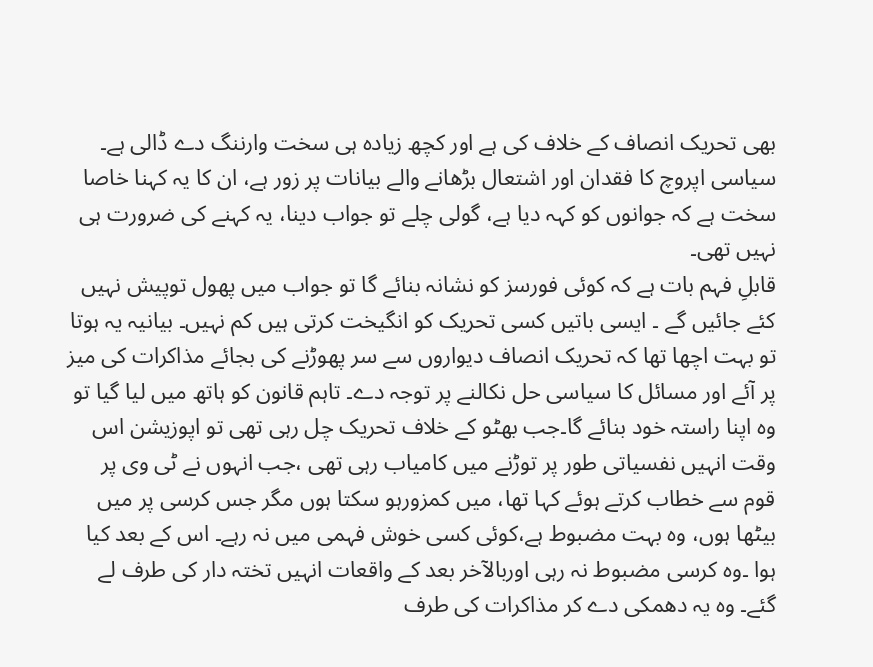بھی تحریک انصاف کے خلاف کی ہے اور کچھ زیادہ ہی سخت وارننگ دے ڈالی ہے۔ سیاسی اپروچ کا فقدان اور اشتعال بڑھانے والے بیانات پر زور ہے، ان کا یہ کہنا خاصا سخت ہے کہ جوانوں کو کہہ دیا ہے، گولی چلے تو جواب دینا، یہ کہنے کی ضرورت ہی نہیں تھی۔
قابلِ فہم بات ہے کہ کوئی فورسز کو نشانہ بنائے گا تو جواب میں پھول توپیش نہیں کئے جائیں گے ۔ ایسی باتیں کسی تحریک کو انگیخت کرتی ہیں کم نہیں۔ بیانیہ یہ ہوتا تو بہت اچھا تھا کہ تحریک انصاف دیواروں سے سر پھوڑنے کی بجائے مذاکرات کی میز پر آئے اور مسائل کا سیاسی حل نکالنے پر توجہ دے۔ تاہم قانون کو ہاتھ میں لیا گیا تو وہ اپنا راستہ خود بنائے گا۔جب بھٹو کے خلاف تحریک چل رہی تھی تو اپوزیشن اس وقت انہیں نفسیاتی طور پر توڑنے میں کامیاب رہی تھی ،جب انہوں نے ٹی وی پر قوم سے خطاب کرتے ہوئے کہا تھا، میں کمزورہو سکتا ہوں مگر جس کرسی پر میں بیٹھا ہوں، وہ بہت مضبوط ہے،کوئی کسی خوش فہمی میں نہ رہے۔ اس کے بعد کیا ہوا ۔وہ کرسی مضبوط نہ رہی اوربالآخر بعد کے واقعات انہیں تختہ دار کی طرف لے گئے۔ وہ یہ دھمکی دے کر مذاکرات کی طرف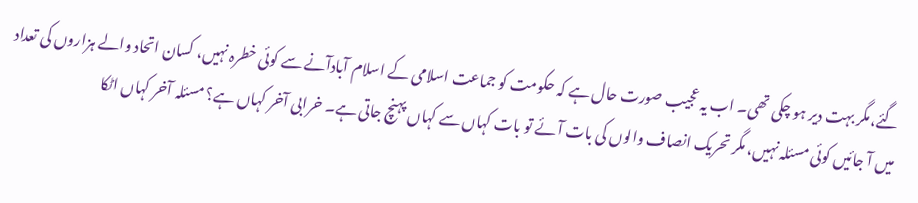گئے،مگر بہت دیر ہو چکی تھی۔ اب یہ عجیب صورت حال ہے کہ حکومت کو جماعت اسلامی کے اسلام آبادآنے سے کوئی خطرہ نہیں، کسان اتحاد والے ہزاروں کی تعداد میں آ جائیں کوئی مسئلہ نہیں، مگر تحریک انصاف والوں کی بات آئے تو بات کہاں سے کہاں پہنچ جاتی ہے۔ خرابی آخر کہاں ہے؟ مسئلہ آخر کہاں اٹکا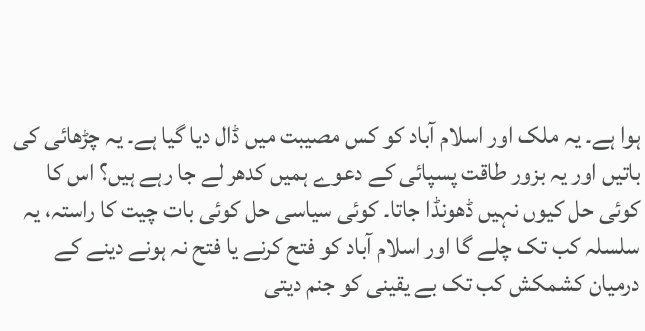ہوا ہے۔ یہ ملک اور اسلام آباد کو کس مصیبت میں ڈال دیا گیا ہے۔ یہ چڑھائی کی باتیں اور یہ بزور طاقت پسپائی کے دعوے ہمیں کدھر لے جا رہے ہیں؟ اس کا کوئی حل کیوں نہیں ڈھونڈا جاتا۔ کوئی سیاسی حل کوئی بات چیت کا راستہ، یہ سلسلہ کب تک چلے گا اور اسلام آباد کو فتح کرنے یا فتح نہ ہونے دینے کے درمیان کشمکش کب تک بے یقینی کو جنم دیتی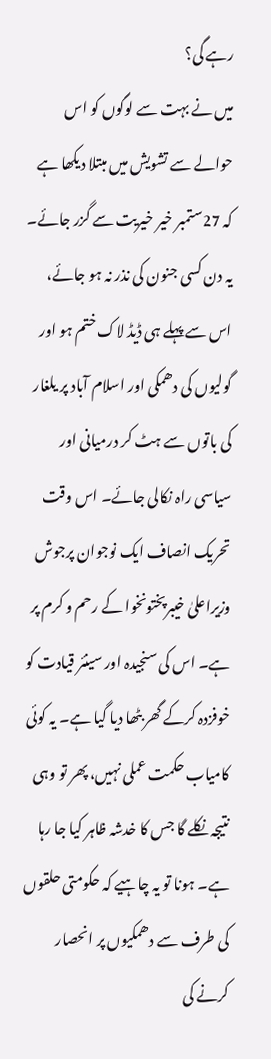رہے گی؟
میں نے بہت سے لوگوں کو اس حوالے سے تشویش میں مبتلا دیکھا ہے کہ 27ستمبر خیر خیریت سے گزر جائے۔ یہ دن کسی جنون کی نذر نہ ہو جائے، اس سے پہلے ہی ڈیڈ لاک ختم ہو اور گولیوں کی دھمکی اور اسلام آباد پر یلغار کی باتوں سے ہٹ کر درمیانی اور سیاسی راہ نکالی جائے۔ اس وقت تحریک انصاف ایک نوجوان پرجوش وزیراعلیٰ خیبرپختونخوا کے رحم و کرم پر ہے۔ اس کی سنجیدہ اور سینئر قیادت کو خوفزدہ کرکے گھر بٹھا دیا گیا ہے۔ یہ کوئی کامیاب حکمت عملی نہیں، پھر تو وہی نتیجہ نکلے گا جس کا خدشہ ظاہر کیا جا رہا ہے۔ ہونا تو یہ چاہیے کہ حکومتی حلقوں کی طرف سے دھمکیوں پر انحصار کرنے کی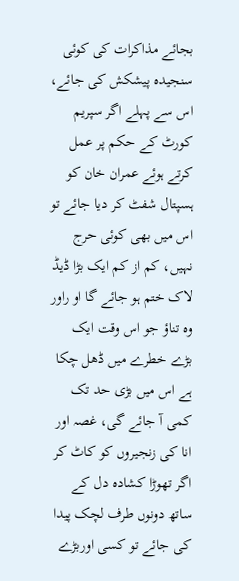بجائے مذاکرات کی کوئی سنجیدہ پیشکش کی جائے، اس سے پہلے اگر سپریم کورٹ کے حکم پر عمل کرتے ہوئے عمران خان کو ہسپتال شفٹ کر دیا جائے تو اس میں بھی کوئی حرج نہیں، کم از کم ایک بڑا ڈیڈ لاک ختم ہو جائے گا او راور وہ تناؤ جو اس وقت ایک بڑے خطرے میں ڈھل چکا ہے اس میں بڑی حد تک کمی آ جائے گی، غصہ اور انا کی زنجیروں کو کاٹ کر اگر تھوڑا کشادہ دل کے ساتھ دونوں طرف لچک پیدا کی جائے تو کسی اوربڑے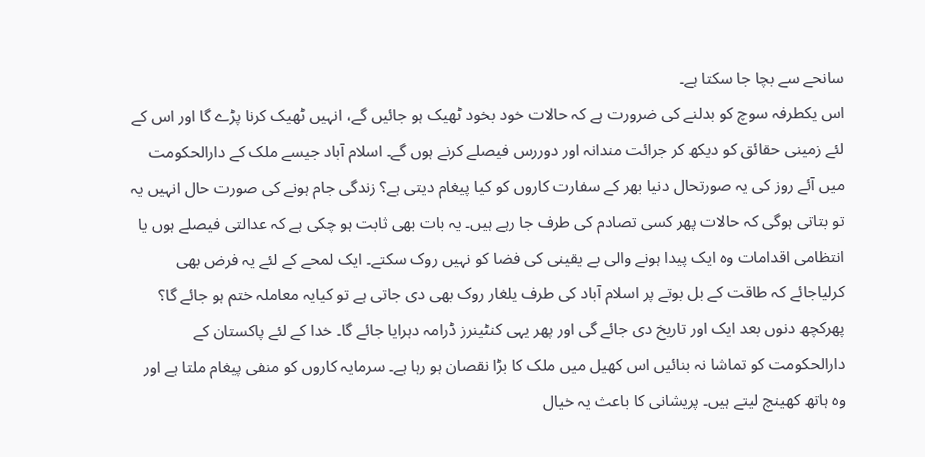سانحے سے بچا جا سکتا ہے۔
اس یکطرفہ سوچ کو بدلنے کی ضرورت ہے کہ حالات خود بخود ٹھیک ہو جائیں گے، انہیں ٹھیک کرنا پڑے گا اور اس کے لئے زمینی حقائق کو دیکھ کر جرائت مندانہ اور دوررس فیصلے کرنے ہوں گے۔ اسلام آباد جیسے ملک کے دارالحکومت میں آئے روز کی یہ صورتحال دنیا بھر کے سفارت کاروں کو کیا پیغام دیتی ہے؟ زندگی جام ہونے کی صورت حال انہیں یہ تو بتاتی ہوگی کہ حالات پھر کسی تصادم کی طرف جا رہے ہیں۔ یہ بات بھی ثابت ہو چکی ہے کہ عدالتی فیصلے ہوں یا انتظامی اقدامات وہ ایک پیدا ہونے والی بے یقینی کی فضا کو نہیں روک سکتے۔ ایک لمحے کے لئے یہ فرض بھی کرلیاجائے کہ طاقت کے بل بوتے پر اسلام آباد کی طرف یلغار روک بھی دی جاتی ہے تو کیایہ معاملہ ختم ہو جائے گا؟ پھرکچھ دنوں بعد ایک اور تاریخ دی جائے گی اور پھر یہی کنٹینرز ڈرامہ دہرایا جائے گا۔ خدا کے لئے پاکستان کے دارالحکومت کو تماشا نہ بنائیں اس کھیل میں ملک کا بڑا نقصان ہو رہا ہے۔ سرمایہ کاروں کو منفی پیغام ملتا ہے اور وہ ہاتھ کھینچ لیتے ہیں۔ پریشانی کا باعث یہ خیال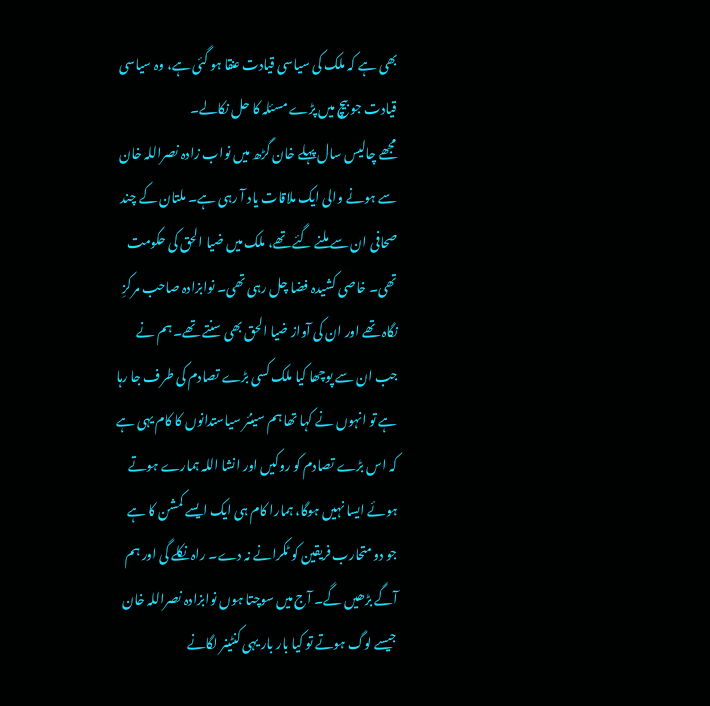بھی ہے کہ ملک کی سیاسی قیادت عنقا ہو گئی ہے، وہ سیاسی قیادت جو بیچ میں پڑے مسئلہ کا حل نکالے۔
مجھے چالیس سال پہلے خان گڑھ میں نواب زادہ نصراللہ خان سے ہونے والی ایک ملاقات یاد آ رہی ہے۔ ملتان کے چند صحافی ان سے ملنے گئے تھے، ملک میں ضیا الحق کی حکومت تھی۔ خاصی کشیدہ فضا چل رہی تھی۔ نوابزادہ صاحب مرکزِ نگاہ تھے اور ان کی آواز ضیا الحق بھی سنتے تھے۔ ہم نے جب ان سے پوچھا کیا ملک کسی بڑے تصادم کی طرف جا رہا ہے تو انہوں نے کہا تھا ہم سینئر سیاستدانوں کا کام یہی ہے کہ اس بڑے تصادم کو روکیں اور انشا اللہ ہمارے ہوتے ہوئے ایسا نہیں ہوگا، ہمارا کام ہی ایک ایسے کمشن کا ہے جو دو متحارب فریقین کو ٹکرانے نہ دے۔ راہ نکلے گی اور ہم آگے بڑھیں گے۔ آج میں سوچتا ہوں نوابزادہ نصراللہ خان جیسے لوگ ہوتے تو کیا بار بار یہی کنٹینر لگانے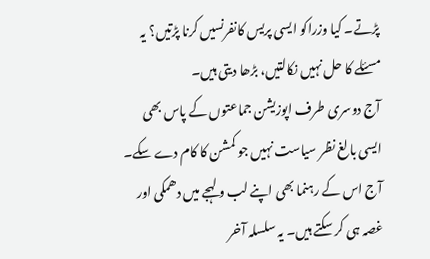پڑتے۔ کیا وزراکو ایسی پریس کانفرنسیں کرنا پڑتیں؟ یہ مسئلے کا حل نہیں نکالتیں، بڑھا دیتی ہیں۔
آج دوسری طرف اپوزیشن جماعتوں کے پاس بھی ایسی بالغ نظر سیاست نہیں جو کمشن کا کام دے سکے۔ آج اس کے رہنما بھی اپنے لب و لہجے میں دھمکی اور غصہ ہی کر سکتے ہیں۔ یہ سلسلہ آخر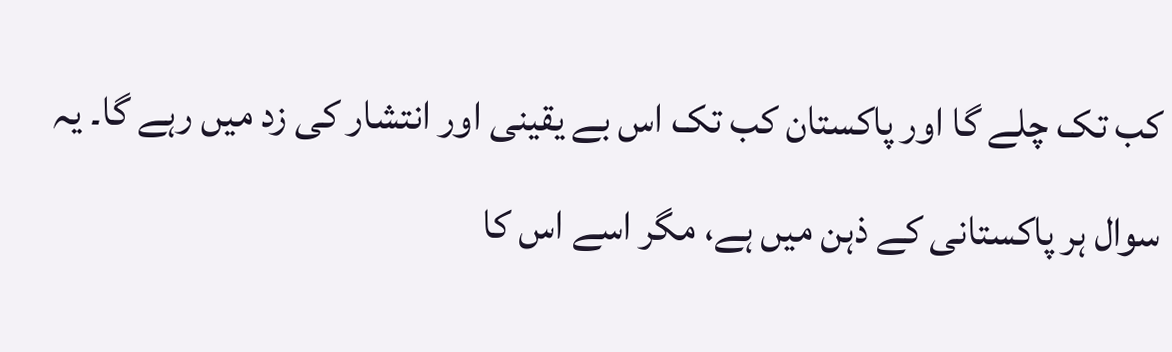کب تک چلے گا اور پاکستان کب تک اس بے یقینی اور انتشار کی زد میں رہے گا۔ یہ سوال ہر پاکستانی کے ذہن میں ہے، مگر اسے اس کا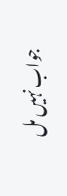جواب نہیں مل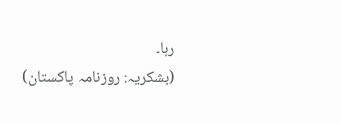رہا۔
(بشکریہ: روزنامہ پاکستان)